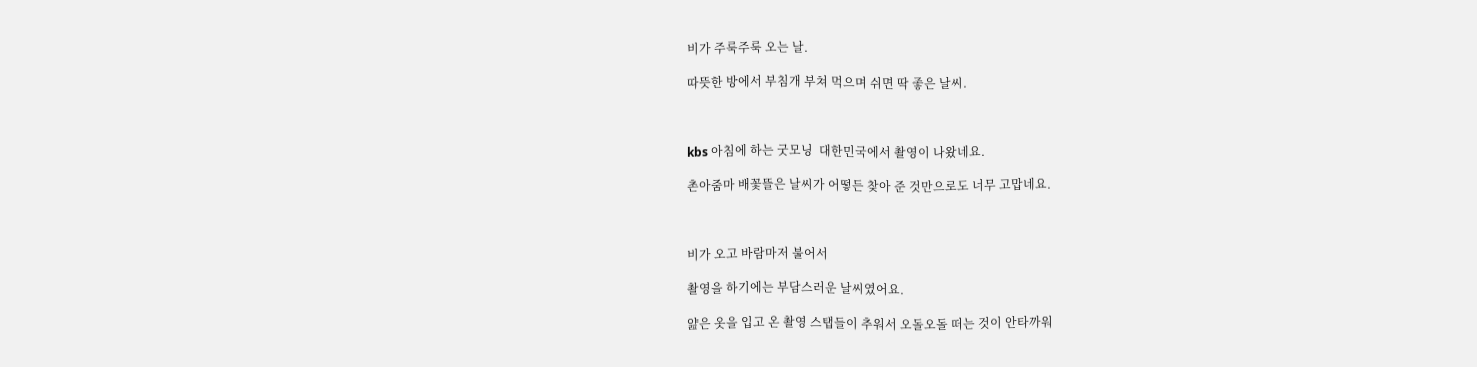비가 주룩주룩 오는 날.

따뜻한 방에서 부침개 부쳐 먹으며 쉬면 딱 좋은 날씨.



kbs 아침에 하는 굿모닝  대한민국에서 촬영이 나왔네요.

촌아줌마 배꽃뜰은 날씨가 어떻든 찾아 준 것만으로도 너무 고맙네요.



비가 오고 바람마저 불어서

촬영을 하기에는 부담스러운 날씨였어요.

얊은 옷을 입고 온 촬영 스탭들이 추워서 오돌오돌 떠는 것이 안타까워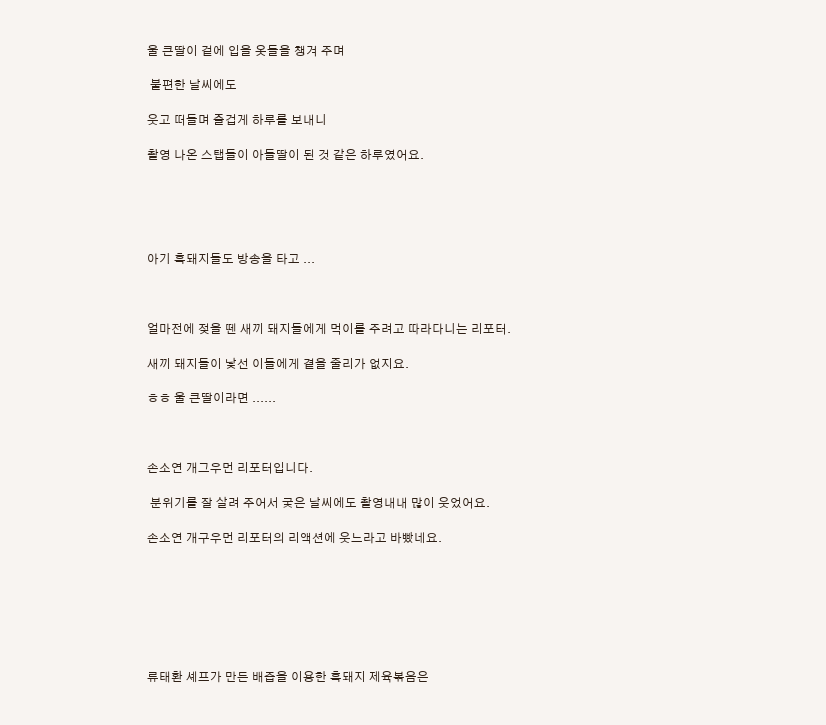울 큰딸이 겉에 입을 옷들을 챙겨 주며

 불편한 날씨에도

웃고 떠들며 즐겁게 하루를 보내니

촬영 나온 스탭들이 아들딸이 된 것 같은 하루였어요.





아기 흑돼지들도 방송을 타고 ...



얼마전에 젖을 뗀 새끼 돼지들에게 먹이를 주려고 따라다니는 리포터.

새끼 돼지들이 낯선 이들에게 곁을 줄리가 없지요.

ㅎㅎ 울 큰딸이라면 ......



손소연 개그우먼 리포터입니다.

 분위기를 잘 살려 주어서 궂은 날씨에도 촬영내내 많이 웃었어요.

손소연 개구우먼 리포터의 리액션에 웃느라고 바빴네요.







류태환 셰프가 만든 배즙을 이용한 흑돼지 제육볶음은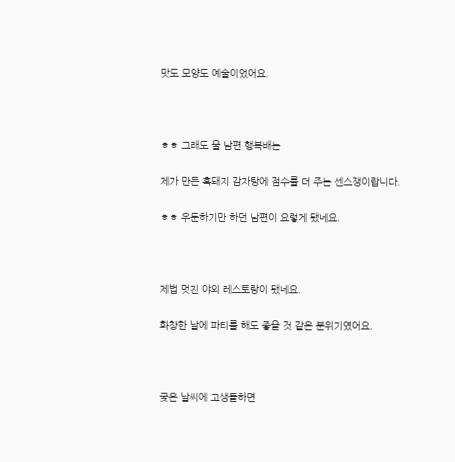맛도 모양도 예술이었어요.



ㅎㅎ 그래도 울 남편 행복배는

제가 만든 흑돼지 감자탕에 점수를 더 주는 센스쟁이랍니다.

ㅎㅎ 우둔하기만 하던 남편이 요렇게 됐네요.



제법 멋진 야외 레스토랑이 됐네요.

화창한 날에 파티를 해도 좋을 것 같은 분위기였어요.



궂은 날씨에 고생들하면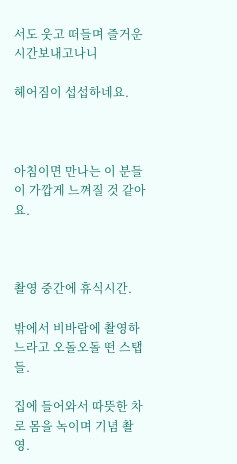서도 웃고 떠들며 즐거운 시간보내고나니

헤어짐이 섭섭하네요.



아침이면 만나는 이 분들이 가깝게 느껴질 것 같아요.



촬영 중간에 휴식시간.

밖에서 비바람에 촬영하느라고 오돌오돌 떤 스탭들.

집에 들어와서 따뜻한 차로 몸을 녹이며 기념 촬영.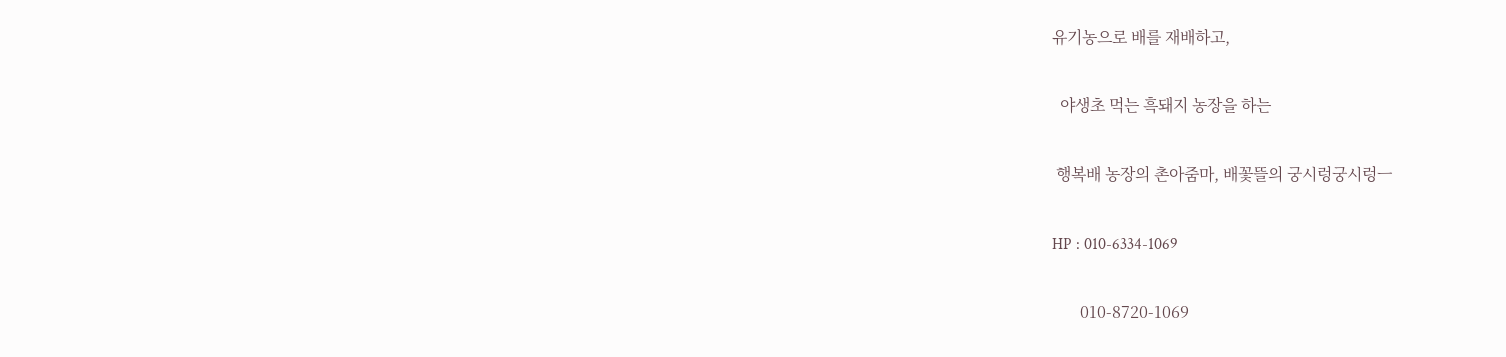유기농으로 배를 재배하고,

  야생초 먹는 흑돼지 농장을 하는

 행복배 농장의 촌아줌마, 배꽃뜰의 궁시렁궁시렁ㅡ

HP : 010-6334-1069

       010-8720-1069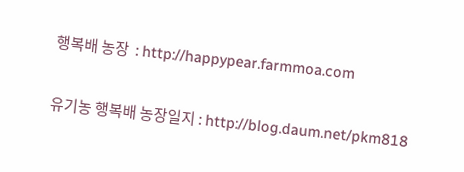행복배 농장  : http://happypear.farmmoa.com

유기농 행복배 농장일지 : http://blog.daum.net/pkm818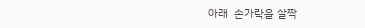아래  손가락을 살짝